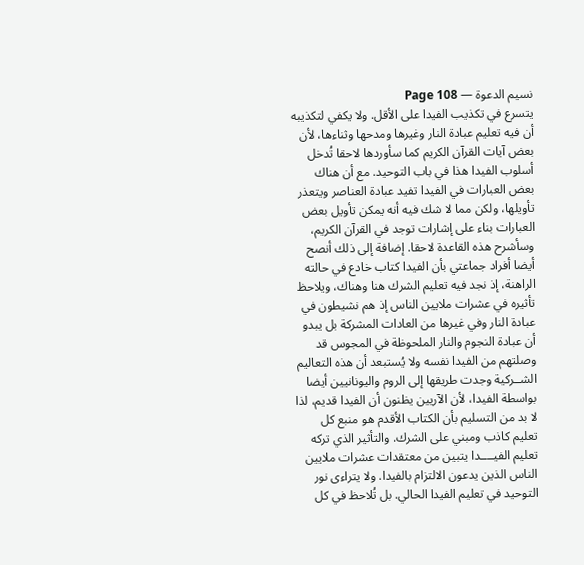نسيم الدعوة — Page 108
يتسرع في تكذيب الفيدا على الأقل. ولا يكفي لتكذيبه أن فيه تعليم عبادة النار وغيرها ومدحها وثناءها، لأن بعض آيات القرآن الكريم كما سأوردها لاحقا تُدخل أسلوب الفيدا هذا في باب التوحيد. مع أن هناك بعض العبارات في الفيدا تفيد عبادة العناصر ويتعذر تأويلها، ولكن مما لا شك فيه أنه يمكن تأويل بعض العبارات بناء على إشارات توجد في القرآن الكريم، وسأشرح هذه القاعدة لاحقا. إضافة إلى ذلك أنصح أيضا أفراد جماعتي بأن الفيدا كتاب خادع في حالته الراهنة، إذ نجد فيه تعليم الشرك هنا وهناك، ويلاحظ تأثيره في عشرات ملايين الناس إذ هم نشيطون في عبادة النار وفي غيرها من العادات المشركة بل يبدو أن عبادة النجوم والنار الملحوظة في المجوس قد وصلتهم من الفيدا نفسه ولا يُستبعد أن هذه التعاليم الشــركية وجدت طريقها إلى الروم واليونانيين أيضا بواسطة الفيدا، لأن الآريين يظنون أن الفيدا قديم، لذا لا بد من التسليم بأن الكتاب الأقدم هو منبع كل تعليم كاذب ومبني على الشرك. والتأثير الذي تركه تعليم الفيــــدا يتبين من معتقدات عشرات ملايين الناس الذين يدعون الالتزام بالفيدا. ولا يتراءى نور التوحيد في تعليم الفيدا الحالي. بل تُلاحظ في كل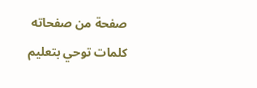صفحة من صفحاته كلمات توحي بتعليم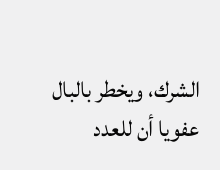الشرك، ويخطر بالبال عفويا أن للعدد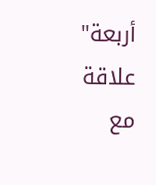أربعة" علاقة مع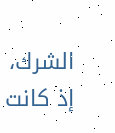الشرك، إذ كانت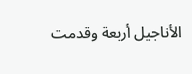الأناجيل أربعة وقدمت